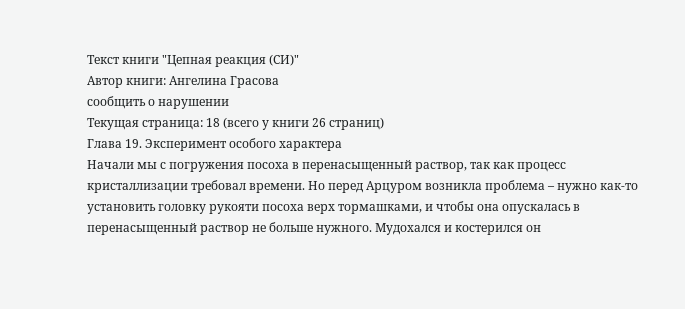Текст книги "Цепная реакция (СИ)"
Автор книги: Ангелина Грасова
сообщить о нарушении
Текущая страница: 18 (всего у книги 26 страниц)
Глава 19. Эксперимент особого характера
Начали мы с погружения посоха в перенасыщенный раствор, так как процесс кристаллизации требовал времени. Но перед Арцуром возникла проблема – нужно как-то установить головку рукояти посоха верх тормашками, и чтобы она опускалась в перенасыщенный раствор не больше нужного. Мудохался и костерился он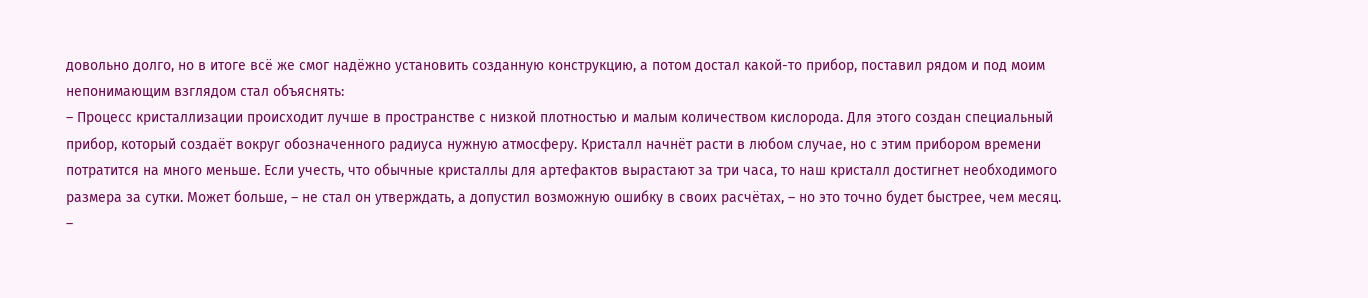довольно долго, но в итоге всё же смог надёжно установить созданную конструкцию, а потом достал какой-то прибор, поставил рядом и под моим непонимающим взглядом стал объяснять:
– Процесс кристаллизации происходит лучше в пространстве с низкой плотностью и малым количеством кислорода. Для этого создан специальный прибор, который создаёт вокруг обозначенного радиуса нужную атмосферу. Кристалл начнёт расти в любом случае, но с этим прибором времени потратится на много меньше. Если учесть, что обычные кристаллы для артефактов вырастают за три часа, то наш кристалл достигнет необходимого размера за сутки. Может больше, – не стал он утверждать, а допустил возможную ошибку в своих расчётах, – но это точно будет быстрее, чем месяц.
–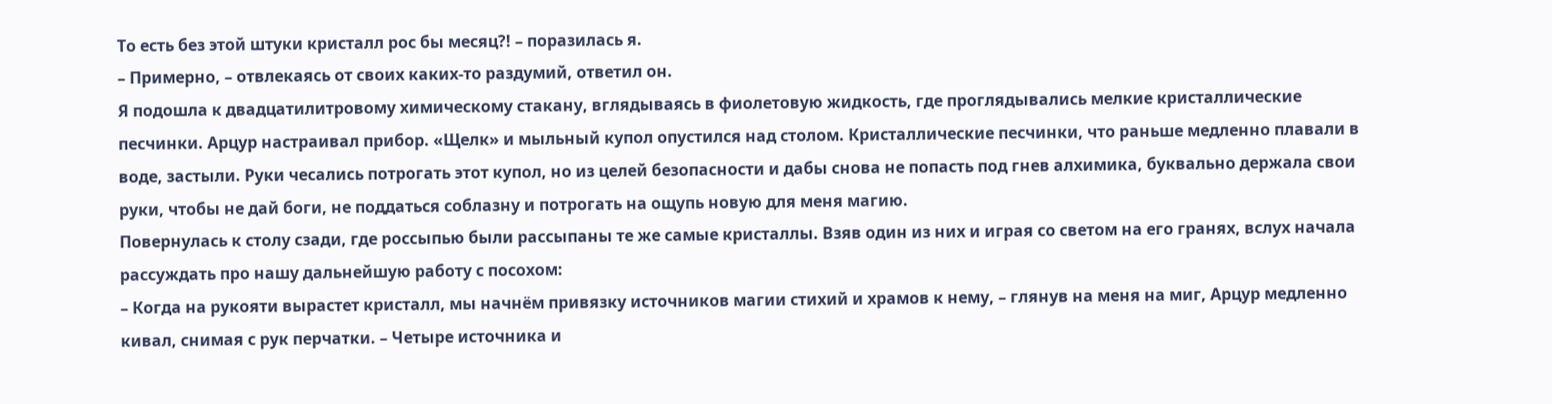То есть без этой штуки кристалл рос бы месяц?! – поразилась я.
– Примерно, – отвлекаясь от своих каких-то раздумий, ответил он.
Я подошла к двадцатилитровому химическому стакану, вглядываясь в фиолетовую жидкость, где проглядывались мелкие кристаллические песчинки. Арцур настраивал прибор. «Щелк» и мыльный купол опустился над столом. Кристаллические песчинки, что раньше медленно плавали в воде, застыли. Руки чесались потрогать этот купол, но из целей безопасности и дабы снова не попасть под гнев алхимика, буквально держала свои руки, чтобы не дай боги, не поддаться соблазну и потрогать на ощупь новую для меня магию.
Повернулась к столу сзади, где россыпью были рассыпаны те же самые кристаллы. Взяв один из них и играя со светом на его гранях, вслух начала рассуждать про нашу дальнейшую работу с посохом:
– Когда на рукояти вырастет кристалл, мы начнём привязку источников магии стихий и храмов к нему, – глянув на меня на миг, Арцур медленно кивал, снимая с рук перчатки. – Четыре источника и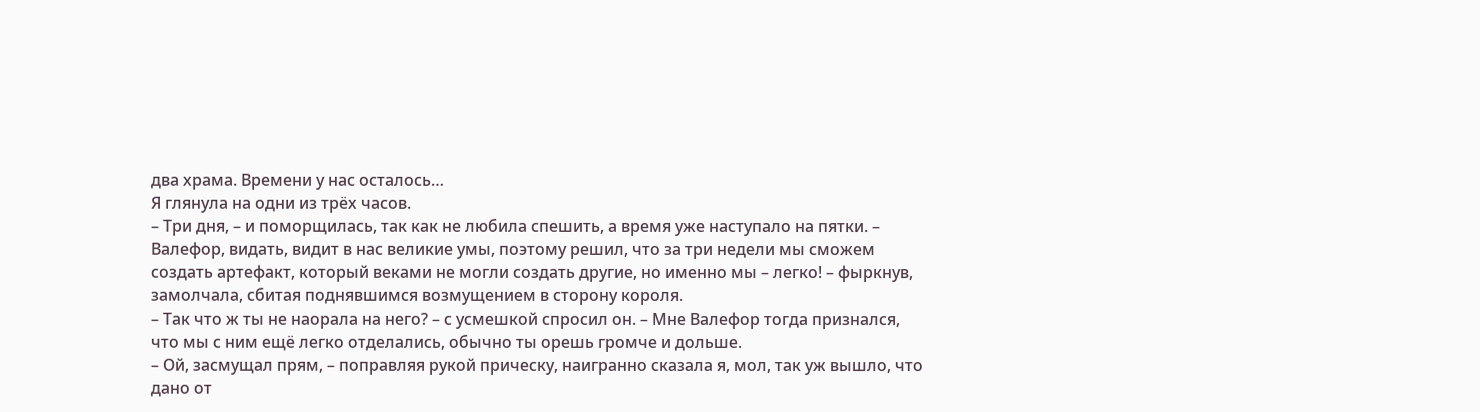два храма. Времени у нас осталось…
Я глянула на одни из трёх часов.
– Три дня, – и поморщилась, так как не любила спешить, а время уже наступало на пятки. – Валефор, видать, видит в нас великие умы, поэтому решил, что за три недели мы сможем создать артефакт, который веками не могли создать другие, но именно мы – легко! – фыркнув, замолчала, сбитая поднявшимся возмущением в сторону короля.
– Так что ж ты не наорала на него? – с усмешкой спросил он. – Мне Валефор тогда признался, что мы с ним ещё легко отделались, обычно ты орешь громче и дольше.
– Ой, засмущал прям, – поправляя рукой прическу, наигранно сказала я, мол, так уж вышло, что дано от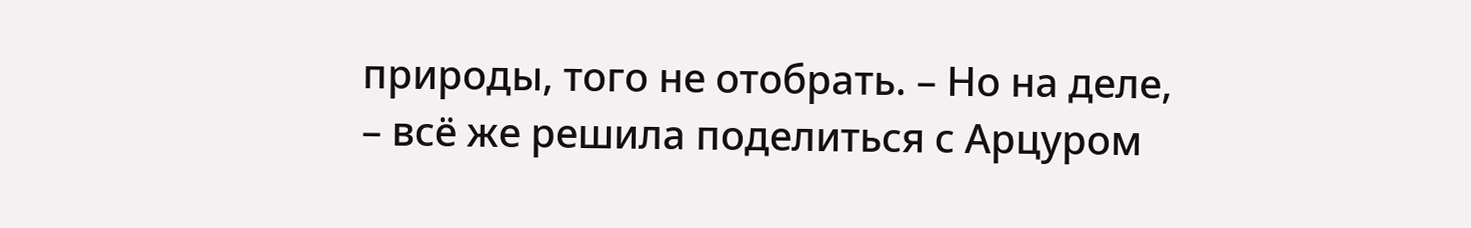природы, того не отобрать. – Но на деле, – всё же решила поделиться с Арцуром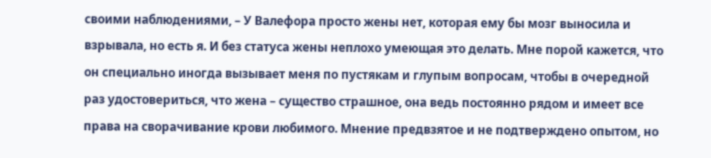своими наблюдениями, – У Валефора просто жены нет, которая ему бы мозг выносила и взрывала, но есть я. И без статуса жены неплохо умеющая это делать. Мне порой кажется, что он специально иногда вызывает меня по пустякам и глупым вопросам, чтобы в очередной раз удостовериться, что жена – существо страшное, она ведь постоянно рядом и имеет все права на сворачивание крови любимого. Мнение предвзятое и не подтверждено опытом, но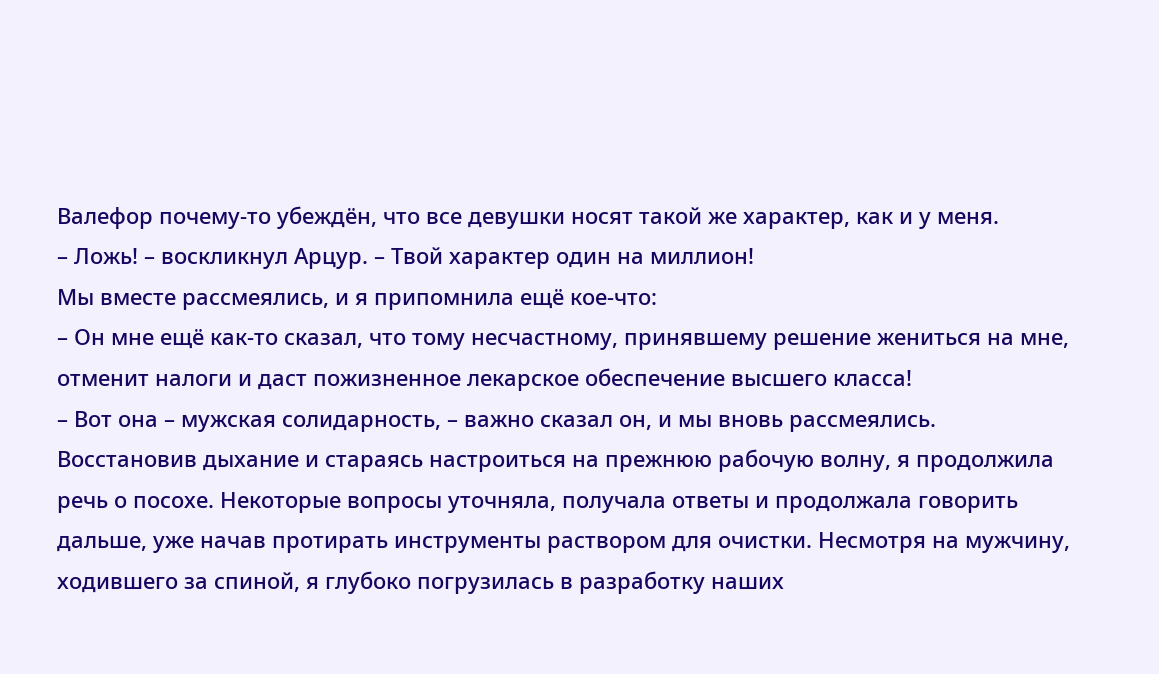Валефор почему-то убеждён, что все девушки носят такой же характер, как и у меня.
– Ложь! – воскликнул Арцур. – Твой характер один на миллион!
Мы вместе рассмеялись, и я припомнила ещё кое-что:
– Он мне ещё как-то сказал, что тому несчастному, принявшему решение жениться на мне, отменит налоги и даст пожизненное лекарское обеспечение высшего класса!
– Вот она – мужская солидарность, – важно сказал он, и мы вновь рассмеялись.
Восстановив дыхание и стараясь настроиться на прежнюю рабочую волну, я продолжила речь о посохе. Некоторые вопросы уточняла, получала ответы и продолжала говорить дальше, уже начав протирать инструменты раствором для очистки. Несмотря на мужчину, ходившего за спиной, я глубоко погрузилась в разработку наших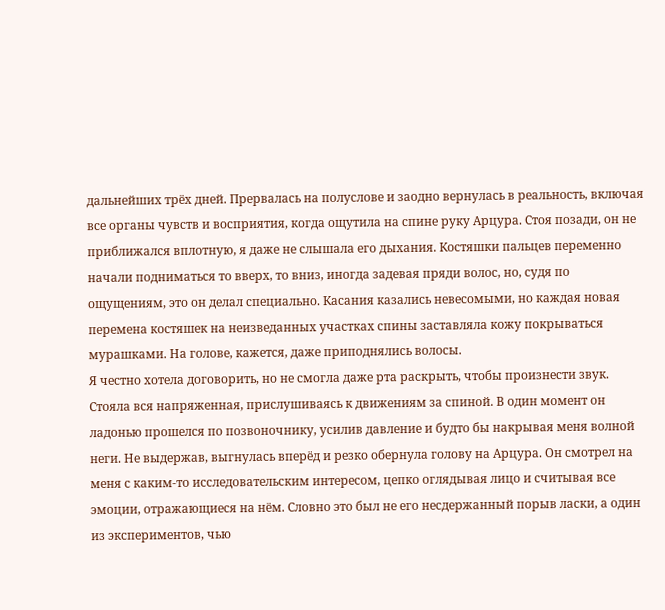дальнейших трёх дней. Прервалась на полуслове и заодно вернулась в реальность, включая все органы чувств и восприятия, когда ощутила на спине руку Арцура. Стоя позади, он не приближался вплотную, я даже не слышала его дыхания. Костяшки пальцев переменно начали подниматься то вверх, то вниз, иногда задевая пряди волос, но, судя по ощущениям, это он делал специально. Касания казались невесомыми, но каждая новая перемена костяшек на неизведанных участках спины заставляла кожу покрываться мурашками. На голове, кажется, даже приподнялись волосы.
Я честно хотела договорить, но не смогла даже рта раскрыть, чтобы произнести звук. Стояла вся напряженная, прислушиваясь к движениям за спиной. В один момент он ладонью прошелся по позвоночнику, усилив давление и будто бы накрывая меня волной неги. Не выдержав, выгнулась вперёд и резко обернула голову на Арцура. Он смотрел на меня с каким-то исследовательским интересом, цепко оглядывая лицо и считывая все эмоции, отражающиеся на нём. Словно это был не его несдержанный порыв ласки, а один из экспериментов, чью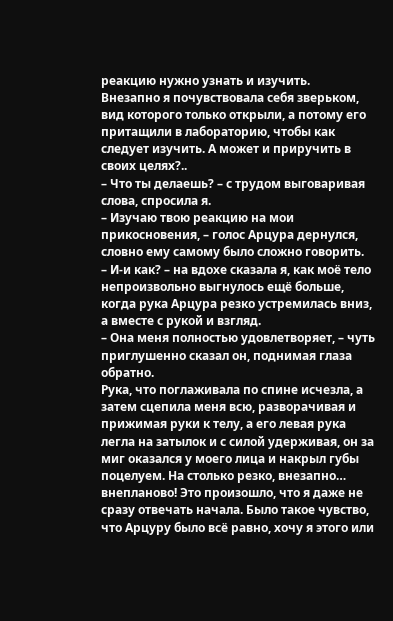реакцию нужно узнать и изучить.
Внезапно я почувствовала себя зверьком, вид которого только открыли, а потому его притащили в лабораторию, чтобы как следует изучить. А может и приручить в своих целях?..
– Что ты делаешь? – с трудом выговаривая слова, спросила я.
– Изучаю твою реакцию на мои прикосновения, – голос Арцура дернулся, словно ему самому было сложно говорить.
– И-и как? – на вдохе сказала я, как моё тело непроизвольно выгнулось ещё больше, когда рука Арцура резко устремилась вниз, а вместе с рукой и взгляд.
– Она меня полностью удовлетворяет, – чуть приглушенно сказал он, поднимая глаза обратно.
Рука, что поглаживала по спине исчезла, а затем сцепила меня всю, разворачивая и прижимая руки к телу, а его левая рука легла на затылок и с силой удерживая, он за миг оказался у моего лица и накрыл губы поцелуем. На столько резко, внезапно… внепланово! Это произошло, что я даже не сразу отвечать начала. Было такое чувство, что Арцуру было всё равно, хочу я этого или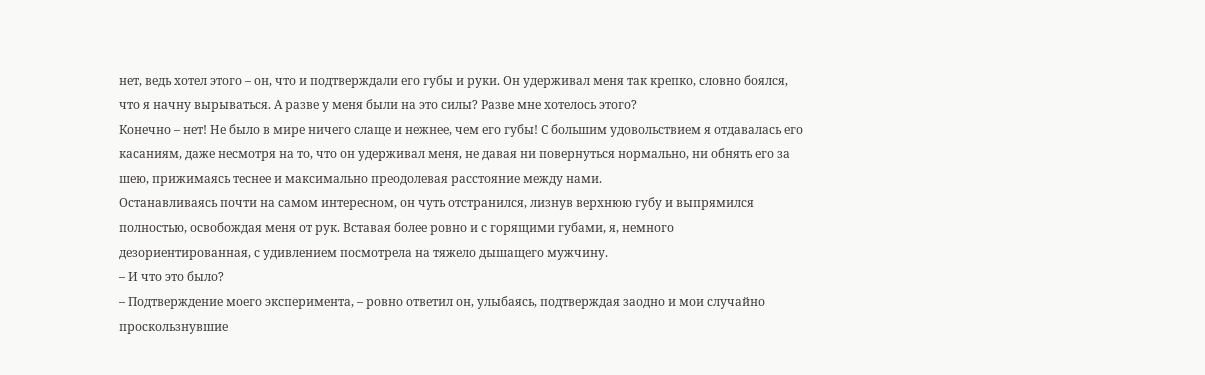нет, ведь хотел этого – он, что и подтверждали его губы и руки. Он удерживал меня так крепко, словно боялся, что я начну вырываться. А разве у меня были на это силы? Разве мне хотелось этого?
Конечно – нет! Не было в мире ничего слаще и нежнее, чем его губы! С большим удовольствием я отдавалась его касаниям, даже несмотря на то, что он удерживал меня, не давая ни повернуться нормально, ни обнять его за шею, прижимаясь теснее и максимально преодолевая расстояние между нами.
Останавливаясь почти на самом интересном, он чуть отстранился, лизнув верхнюю губу и выпрямился полностью, освобождая меня от рук. Вставая более ровно и с горящими губами, я, немного дезориентированная, с удивлением посмотрела на тяжело дышащего мужчину.
– И что это было?
– Подтверждение моего эксперимента, – ровно ответил он, улыбаясь, подтверждая заодно и мои случайно проскользнувшие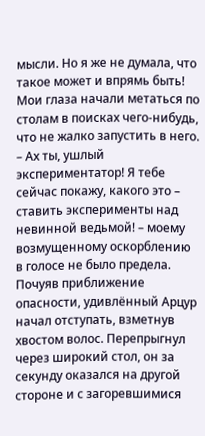мысли. Но я же не думала, что такое может и впрямь быть!
Мои глаза начали метаться по столам в поисках чего-нибудь, что не жалко запустить в него.
– Ах ты, ушлый экспериментатор! Я тебе сейчас покажу, какого это – ставить эксперименты над невинной ведьмой! – моему возмущенному оскорблению в голосе не было предела.
Почуяв приближение опасности, удивлённый Арцур начал отступать, взметнув хвостом волос. Перепрыгнул через широкий стол, он за секунду оказался на другой стороне и с загоревшимися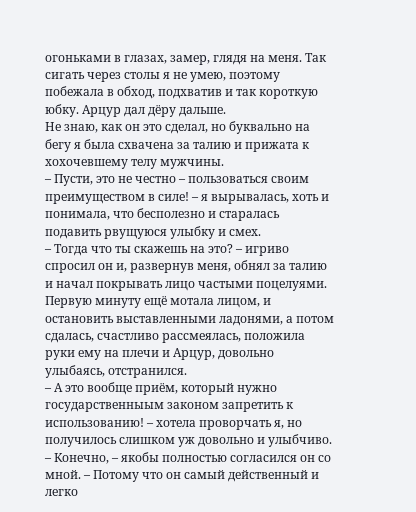огоньками в глазах, замер, глядя на меня. Так сигать через столы я не умею, поэтому побежала в обход, подхватив и так короткую юбку. Арцур дал дёру дальше.
Не знаю, как он это сделал, но буквально на бегу я была схвачена за талию и прижата к хохочевшему телу мужчины.
– Пусти, это не честно – пользоваться своим преимуществом в силе! – я вырывалась, хоть и понимала, что бесполезно и старалась подавить рвущуюся улыбку и смех.
– Тогда что ты скажешь на это? – игриво спросил он и, развернув меня, обнял за талию и начал покрывать лицо частыми поцелуями.
Первую минуту ещё мотала лицом, и остановить выставленными ладонями, а потом сдалась, счастливо рассмеялась, положила руки ему на плечи и Арцур, довольно улыбаясь, отстранился.
– А это вообще приём, который нужно государственныым законом запретить к использованию! – хотела проворчать я, но получилось слишком уж довольно и улыбчиво.
– Конечно, – якобы полностью согласился он со мной. – Потому что он самый действенный и легко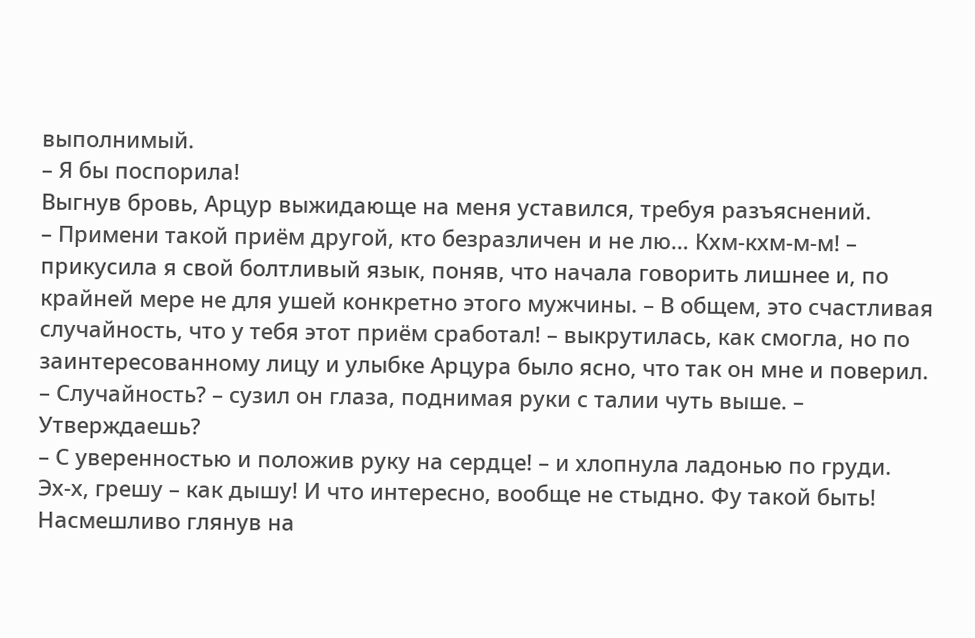выполнимый.
– Я бы поспорила!
Выгнув бровь, Арцур выжидающе на меня уставился, требуя разъяснений.
– Примени такой приём другой, кто безразличен и не лю… Кхм-кхм-м-м! – прикусила я свой болтливый язык, поняв, что начала говорить лишнее и, по крайней мере не для ушей конкретно этого мужчины. – В общем, это счастливая случайность, что у тебя этот приём сработал! – выкрутилась, как смогла, но по заинтересованному лицу и улыбке Арцура было ясно, что так он мне и поверил.
– Случайность? – сузил он глаза, поднимая руки с талии чуть выше. – Утверждаешь?
– С уверенностью и положив руку на сердце! – и хлопнула ладонью по груди.
Эх-х, грешу – как дышу! И что интересно, вообще не стыдно. Фу такой быть!
Насмешливо глянув на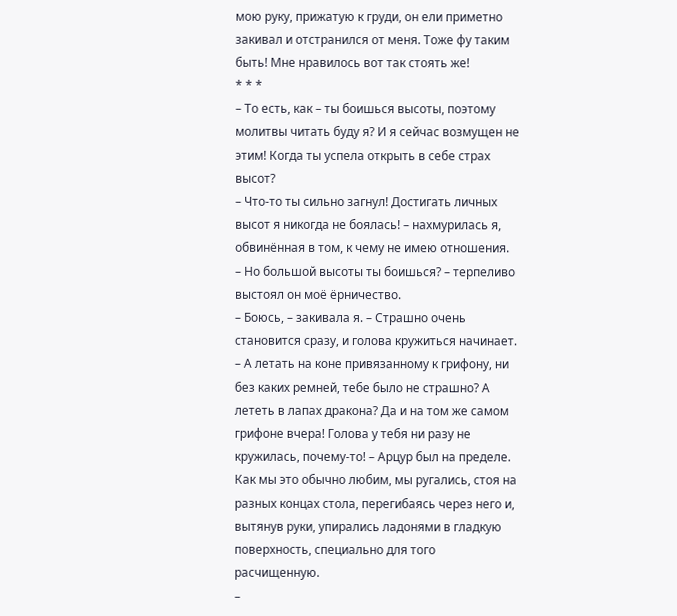мою руку, прижатую к груди, он ели приметно закивал и отстранился от меня. Тоже фу таким быть! Мне нравилось вот так стоять же!
* * *
– То есть, как – ты боишься высоты, поэтому молитвы читать буду я? И я сейчас возмущен не этим! Когда ты успела открыть в себе страх высот?
– Что-то ты сильно загнул! Достигать личных высот я никогда не боялась! – нахмурилась я, обвинённая в том, к чему не имею отношения.
– Но большой высоты ты боишься? – терпеливо выстоял он моё ёрничество.
– Боюсь, – закивала я. – Страшно очень становится сразу, и голова кружиться начинает.
– А летать на коне привязанному к грифону, ни без каких ремней, тебе было не страшно? А лететь в лапах дракона? Да и на том же самом грифоне вчера! Голова у тебя ни разу не кружилась, почему-то! – Арцур был на пределе.
Как мы это обычно любим, мы ругались, стоя на разных концах стола, перегибаясь через него и, вытянув руки, упирались ладонями в гладкую поверхность, специально для того расчищенную.
–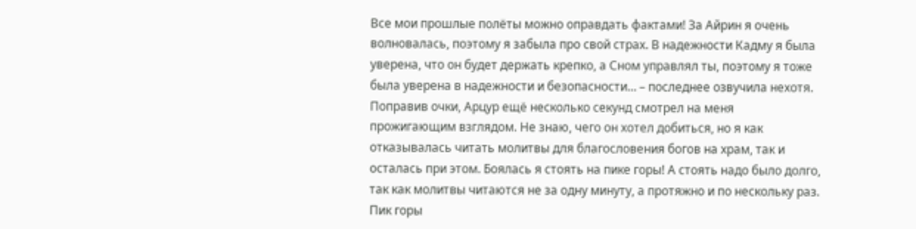Все мои прошлые полёты можно оправдать фактами! За Айрин я очень волновалась, поэтому я забыла про свой страх. В надежности Кадму я была уверена, что он будет держать крепко, а Сном управлял ты, поэтому я тоже была уверена в надежности и безопасности… – последнее озвучила нехотя.
Поправив очки, Арцур ещё несколько секунд смотрел на меня прожигающим взглядом. Не знаю, чего он хотел добиться, но я как отказывалась читать молитвы для благословения богов на храм, так и осталась при этом. Боялась я стоять на пике горы! А стоять надо было долго, так как молитвы читаются не за одну минуту, а протяжно и по нескольку раз. Пик горы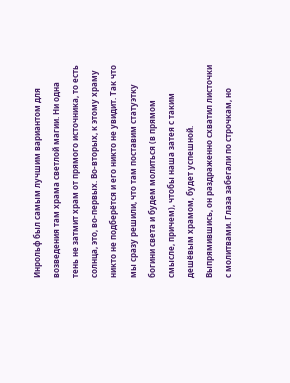Инрольф был самым лучшим вариантом для возведения там храма светлой магии. Ни одна тень не затмит храм от прямого источника, то есть солнца, это, во-первых. Во-вторых, к этому храму никто не подберётся и его никто не увидит. Так что мы сразу решили, что там поставим статуэтку богини света и будем молиться (в прямом смысле, причем), чтобы наша затея с таким дешёвым храмом, будет успешной.
Выпрямившись, он раздраженно схватил листочки с молитвами. Глаза забегали по строчкам, но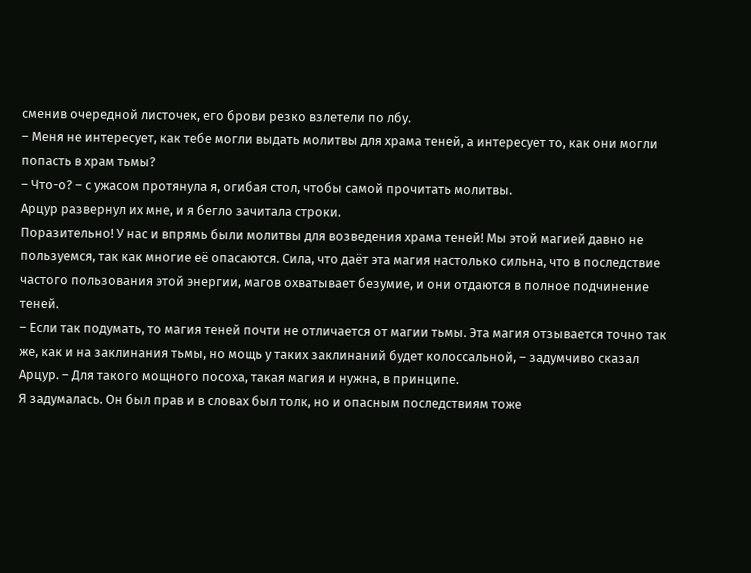сменив очередной листочек, его брови резко взлетели по лбу.
– Меня не интересует, как тебе могли выдать молитвы для храма теней, а интересует то, как они могли попасть в храм тьмы?
– Что-о? – с ужасом протянула я, огибая стол, чтобы самой прочитать молитвы.
Арцур развернул их мне, и я бегло зачитала строки.
Поразительно! У нас и впрямь были молитвы для возведения храма теней! Мы этой магией давно не пользуемся, так как многие её опасаются. Сила, что даёт эта магия настолько сильна, что в последствие частого пользования этой энергии, магов охватывает безумие, и они отдаются в полное подчинение теней.
– Если так подумать, то магия теней почти не отличается от магии тьмы. Эта магия отзывается точно так же, как и на заклинания тьмы, но мощь у таких заклинаний будет колоссальной, – задумчиво сказал Арцур. – Для такого мощного посоха, такая магия и нужна, в принципе.
Я задумалась. Он был прав и в словах был толк, но и опасным последствиям тоже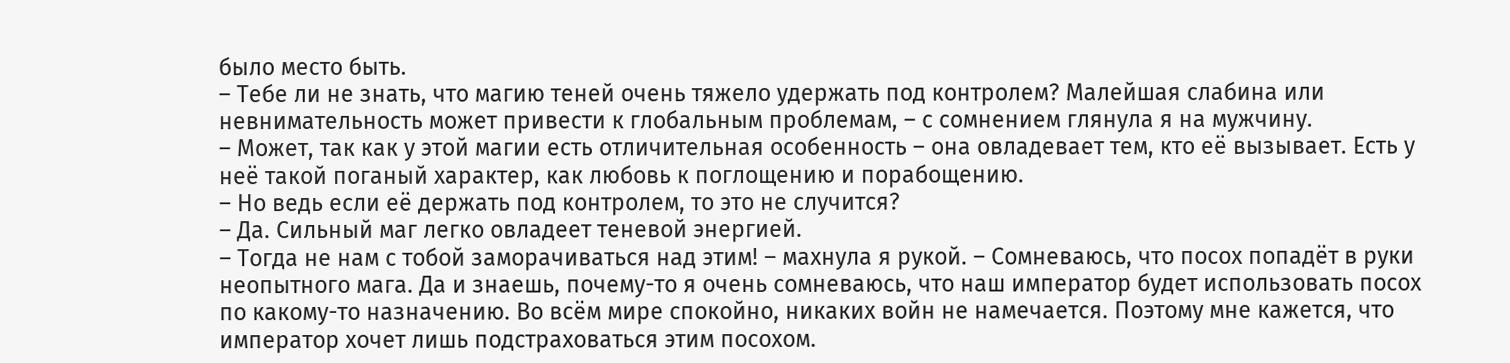было место быть.
– Тебе ли не знать, что магию теней очень тяжело удержать под контролем? Малейшая слабина или невнимательность может привести к глобальным проблемам, – с сомнением глянула я на мужчину.
– Может, так как у этой магии есть отличительная особенность – она овладевает тем, кто её вызывает. Есть у неё такой поганый характер, как любовь к поглощению и порабощению.
– Но ведь если её держать под контролем, то это не случится?
– Да. Сильный маг легко овладеет теневой энергией.
– Тогда не нам с тобой заморачиваться над этим! – махнула я рукой. – Сомневаюсь, что посох попадёт в руки неопытного мага. Да и знаешь, почему-то я очень сомневаюсь, что наш император будет использовать посох по какому-то назначению. Во всём мире спокойно, никаких войн не намечается. Поэтому мне кажется, что император хочет лишь подстраховаться этим посохом.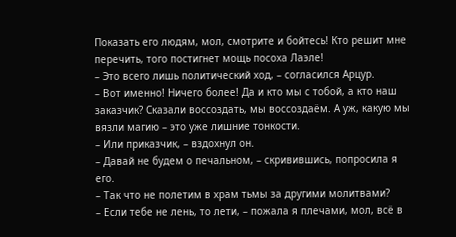Показать его людям, мол, смотрите и бойтесь! Кто решит мне перечить, того постигнет мощь посоха Лаэле!
– Это всего лишь политический ход, – согласился Арцур.
– Вот именно! Ничего более! Да и кто мы с тобой, а кто наш заказчик? Сказали воссоздать, мы воссоздаём. А уж, какую мы вязли магию – это уже лишние тонкости.
– Или приказчик, – вздохнул он.
– Давай не будем о печальном, – скривившись, попросила я его.
– Так что не полетим в храм тьмы за другими молитвами?
– Если тебе не лень, то лети, – пожала я плечами, мол, всё в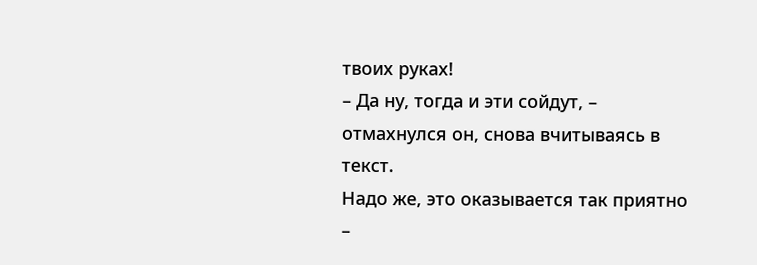твоих руках!
– Да ну, тогда и эти сойдут, – отмахнулся он, снова вчитываясь в текст.
Надо же, это оказывается так приятно –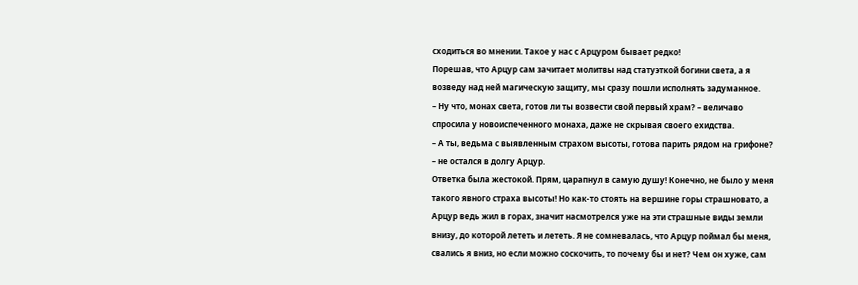сходиться во мнении. Такое у нас с Арцуром бывает редко!
Порешав, что Арцур сам зачитает молитвы над статуэткой богини света, а я возведу над ней магическую защиту, мы сразу пошли исполнять задуманное.
– Ну что, монах света, готов ли ты возвести свой первый храм? – величаво спросила у новоиспеченного монаха, даже не скрывая своего ехидства.
– А ты, ведьма с выявленным страхом высоты, готова парить рядом на грифоне? – не остался в долгу Арцур.
Ответка была жестокой. Прям, царапнул в самую душу! Конечно, не было у меня такого явного страха высоты! Но как-то стоять на вершине горы страшновато, а Арцур ведь жил в горах, значит насмотрелся уже на эти страшные виды земли внизу, до которой лететь и лететь. Я не сомневалась, что Арцур поймал бы меня, свались я вниз, но если можно соскочить, то почему бы и нет? Чем он хуже, сам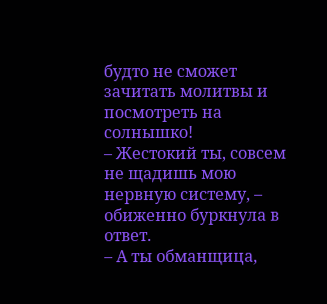будто не сможет зачитать молитвы и посмотреть на солнышко!
– Жестокий ты, совсем не щадишь мою нервную систему, – обиженно буркнула в ответ.
– А ты обманщица,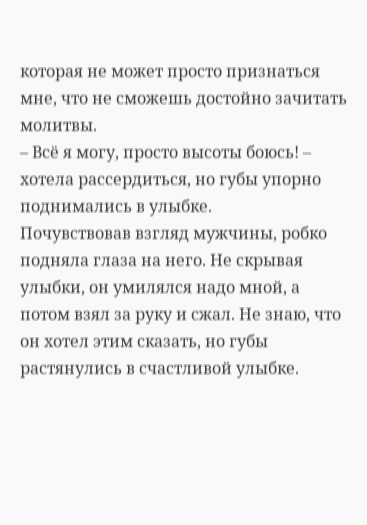которая не может просто признаться мне, что не сможешь достойно зачитать молитвы.
– Всё я могу, просто высоты боюсь! – хотела рассердиться, но губы упорно поднимались в улыбке.
Почувствовав взгляд мужчины, робко подняла глаза на него. Не скрывая улыбки, он умилялся надо мной, а потом взял за руку и сжал. Не знаю, что он хотел этим сказать, но губы растянулись в счастливой улыбке.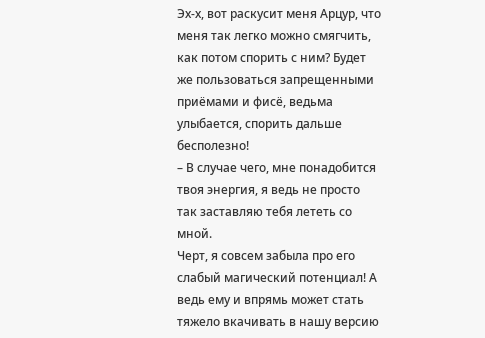Эх-х, вот раскусит меня Арцур, что меня так легко можно смягчить, как потом спорить с ним? Будет же пользоваться запрещенными приёмами и фисё, ведьма улыбается, спорить дальше бесполезно!
– В случае чего, мне понадобится твоя энергия, я ведь не просто так заставляю тебя лететь со мной.
Черт, я совсем забыла про его слабый магический потенциал! А ведь ему и впрямь может стать тяжело вкачивать в нашу версию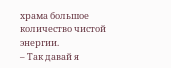храма большое количество чистой энергии.
– Так давай я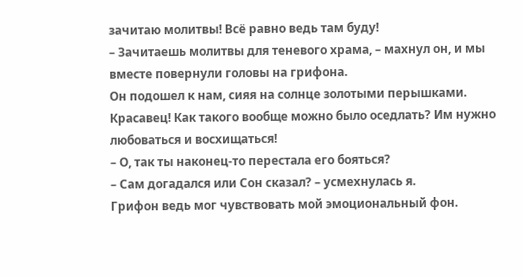зачитаю молитвы! Всё равно ведь там буду!
– Зачитаешь молитвы для теневого храма, – махнул он, и мы вместе повернули головы на грифона.
Он подошел к нам, сияя на солнце золотыми перышками. Красавец! Как такого вообще можно было оседлать? Им нужно любоваться и восхищаться!
– О, так ты наконец-то перестала его бояться?
– Сам догадался или Сон сказал? – усмехнулась я.
Грифон ведь мог чувствовать мой эмоциональный фон.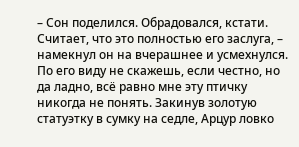– Сон поделился. Обрадовался, кстати. Считает, что это полностью его заслуга, – намекнул он на вчерашнее и усмехнулся.
По его виду не скажешь, если честно, но да ладно, всё равно мне эту птичку никогда не понять. Закинув золотую статуэтку в сумку на седле, Арцур ловко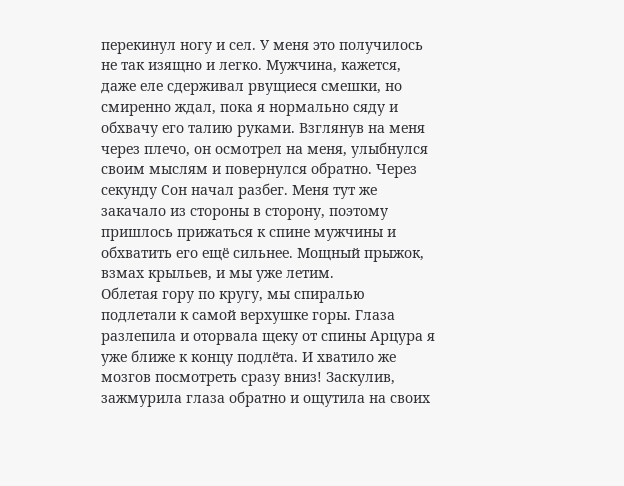перекинул ногу и сел. У меня это получилось не так изящно и легко. Мужчина, кажется, даже еле сдерживал рвущиеся смешки, но смиренно ждал, пока я нормально сяду и обхвачу его талию руками. Взглянув на меня через плечо, он осмотрел на меня, улыбнулся своим мыслям и повернулся обратно. Через секунду Сон начал разбег. Меня тут же закачало из стороны в сторону, поэтому пришлось прижаться к спине мужчины и обхватить его ещё сильнее. Мощный прыжок, взмах крыльев, и мы уже летим.
Облетая гору по кругу, мы спиралью подлетали к самой верхушке горы. Глаза разлепила и оторвала щеку от спины Арцура я уже ближе к концу подлёта. И хватило же мозгов посмотреть сразу вниз! Заскулив, зажмурила глаза обратно и ощутила на своих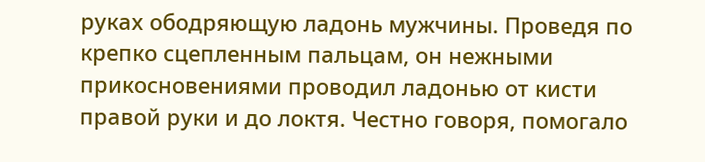руках ободряющую ладонь мужчины. Проведя по крепко сцепленным пальцам, он нежными прикосновениями проводил ладонью от кисти правой руки и до локтя. Честно говоря, помогало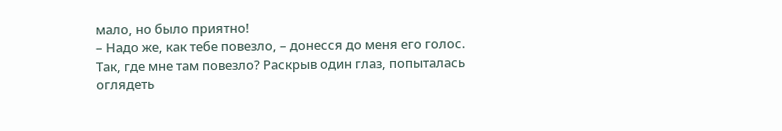мало, но было приятно!
– Надо же, как тебе повезло, – донесся до меня его голос.
Так, где мне там повезло? Раскрыв один глаз, попыталась оглядеть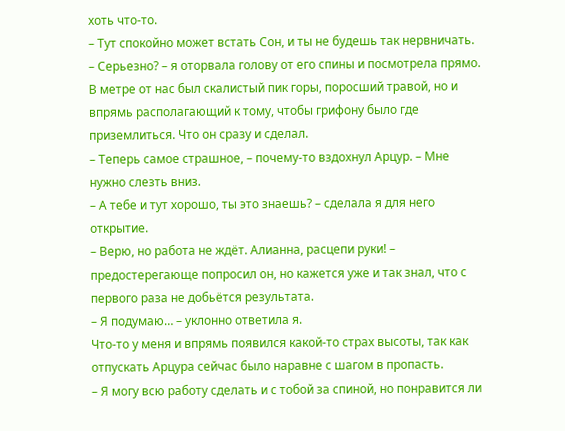хоть что-то.
– Тут спокойно может встать Сон, и ты не будешь так нервничать.
– Серьезно? – я оторвала голову от его спины и посмотрела прямо.
В метре от нас был скалистый пик горы, поросший травой, но и впрямь располагающий к тому, чтобы грифону было где приземлиться. Что он сразу и сделал.
– Теперь самое страшное, – почему-то вздохнул Арцур. – Мне нужно слезть вниз.
– А тебе и тут хорошо, ты это знаешь? – сделала я для него открытие.
– Верю, но работа не ждёт. Алианна, расцепи руки! – предостерегающе попросил он, но кажется уже и так знал, что с первого раза не добьётся результата.
– Я подумаю… – уклонно ответила я.
Что-то у меня и впрямь появился какой-то страх высоты, так как отпускать Арцура сейчас было наравне с шагом в пропасть.
– Я могу всю работу сделать и с тобой за спиной, но понравится ли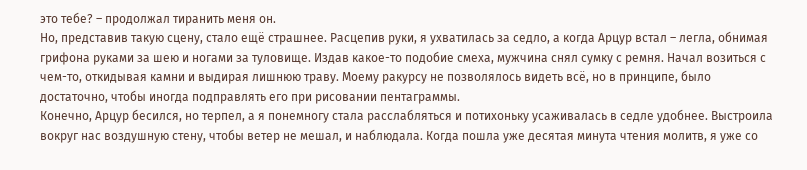это тебе? – продолжал тиранить меня он.
Но, представив такую сцену, стало ещё страшнее. Расцепив руки, я ухватилась за седло, а когда Арцур встал – легла, обнимая грифона руками за шею и ногами за туловище. Издав какое-то подобие смеха, мужчина снял сумку с ремня. Начал возиться с чем-то, откидывая камни и выдирая лишнюю траву. Моему ракурсу не позволялось видеть всё, но в принципе, было достаточно, чтобы иногда подправлять его при рисовании пентаграммы.
Конечно, Арцур бесился, но терпел, а я понемногу стала расслабляться и потихоньку усаживалась в седле удобнее. Выстроила вокруг нас воздушную стену, чтобы ветер не мешал, и наблюдала. Когда пошла уже десятая минута чтения молитв, я уже со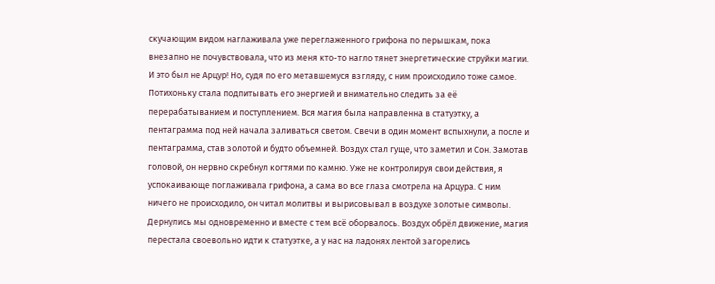скучающим видом наглаживала уже переглаженного грифона по перышкам, пока внезапно не почувствовала, что из меня кто-то нагло тянет энергетические струйки магии. И это был не Арцур! Но, судя по его метавшемуся взгляду, с ним происходило тоже самое.
Потихоньку стала подпитывать его энергией и внимательно следить за её перерабатыванием и поступлением. Вся магия была направленна в статуэтку, а пентаграмма под ней начала заливаться светом. Свечи в один момент вспыхнули, а после и пентаграмма, став золотой и будто объемней. Воздух стал гуще, что заметил и Сон. Замотав головой, он нервно скребнул когтями по камню. Уже не контролируя свои действия, я успокаивающе поглаживала грифона, а сама во все глаза смотрела на Арцура. С ним ничего не происходило, он читал молитвы и вырисовывал в воздухе золотые символы.
Дернулись мы одновременно и вместе с тем всё оборвалось. Воздух обрёл движение, магия перестала своевольно идти к статуэтке, а у нас на ладонях лентой загорелись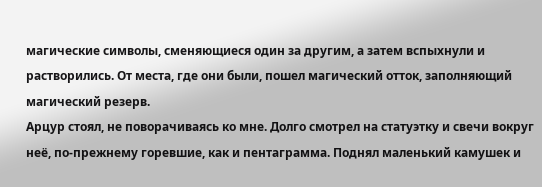магические символы, сменяющиеся один за другим, а затем вспыхнули и растворились. От места, где они были, пошел магический отток, заполняющий магический резерв.
Арцур стоял, не поворачиваясь ко мне. Долго смотрел на статуэтку и свечи вокруг неё, по-прежнему горевшие, как и пентаграмма. Поднял маленький камушек и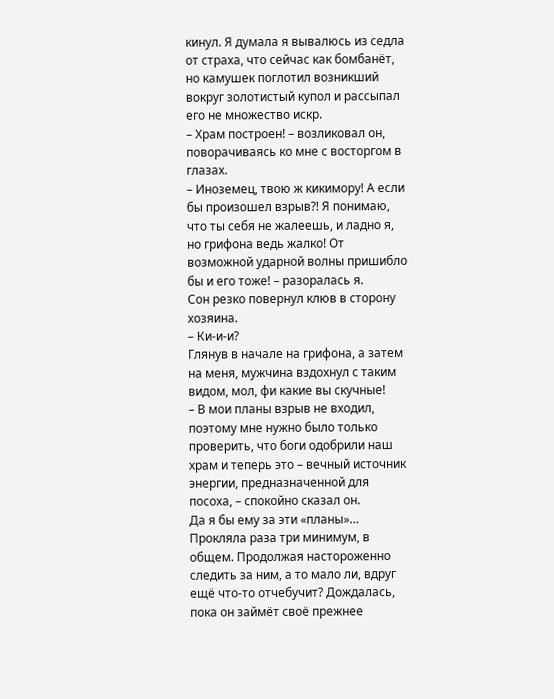кинул. Я думала я вывалюсь из седла от страха, что сейчас как бомбанёт, но камушек поглотил возникший вокруг золотистый купол и рассыпал его не множество искр.
– Храм построен! – возликовал он, поворачиваясь ко мне с восторгом в глазах.
– Иноземец, твою ж кикимору! А если бы произошел взрыв?! Я понимаю, что ты себя не жалеешь, и ладно я, но грифона ведь жалко! От возможной ударной волны пришибло бы и его тоже! – разоралась я.
Сон резко повернул клюв в сторону хозяина.
– Ки-и-и?
Глянув в начале на грифона, а затем на меня, мужчина вздохнул с таким видом, мол, фи какие вы скучные!
– В мои планы взрыв не входил, поэтому мне нужно было только проверить, что боги одобрили наш храм и теперь это – вечный источник энергии, предназначенной для посоха, – спокойно сказал он.
Да я бы ему за эти «планы»… Прокляла раза три минимум, в общем. Продолжая настороженно следить за ним, а то мало ли, вдруг ещё что-то отчебучит? Дождалась, пока он займёт своё прежнее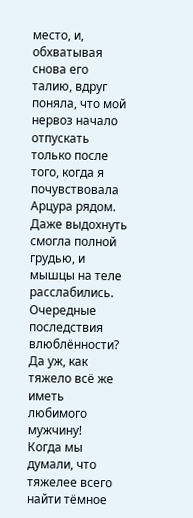место, и, обхватывая снова его талию, вдруг поняла, что мой нервоз начало отпускать только после того, когда я почувствовала Арцура рядом. Даже выдохнуть смогла полной грудью, и мышцы на теле расслабились.
Очередные последствия влюблённости? Да уж, как тяжело всё же иметь любимого мужчину!
Когда мы думали, что тяжелее всего найти тёмное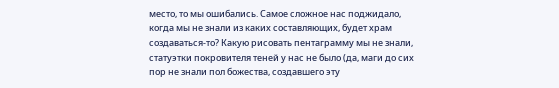место, то мы ошибались. Самое сложное нас поджидало, когда мы не знали из каких составляющих, будет храм создаваться-то? Какую рисовать пентаграмму мы не знали, статуэтки покровителя теней у нас не было (да, маги до сих пор не знали пол божества, создавшего эту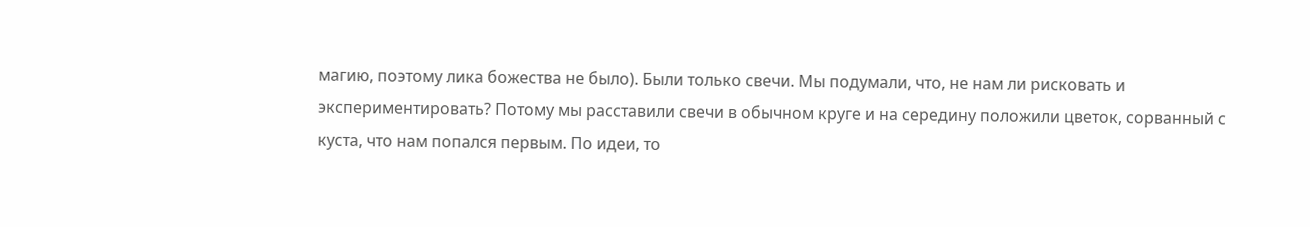магию, поэтому лика божества не было). Были только свечи. Мы подумали, что, не нам ли рисковать и экспериментировать? Потому мы расставили свечи в обычном круге и на середину положили цветок, сорванный с куста, что нам попался первым. По идеи, то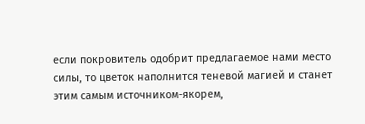если покровитель одобрит предлагаемое нами место силы, то цветок наполнится теневой магией и станет этим самым источником-якорем,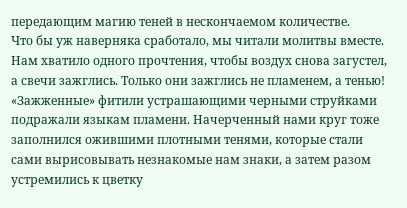передающим магию теней в нескончаемом количестве.
Что бы уж наверняка сработало, мы читали молитвы вместе. Нам хватило одного прочтения, чтобы воздух снова загустел, а свечи зажглись. Только они зажглись не пламенем, а тенью! «Зажженные» фитили устрашающими черными струйками подражали языкам пламени. Начерченный нами круг тоже заполнился ожившими плотными тенями, которые стали сами вырисовывать незнакомые нам знаки, а затем разом устремились к цветку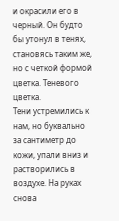и окрасили его в черный. Он будто бы утонул в тенях, становясь таким же, но с четкой формой цветка. Теневого цветка.
Тени устремились к нам, но буквально за сантиметр до кожи, упали вниз и растворились в воздухе. На руках снова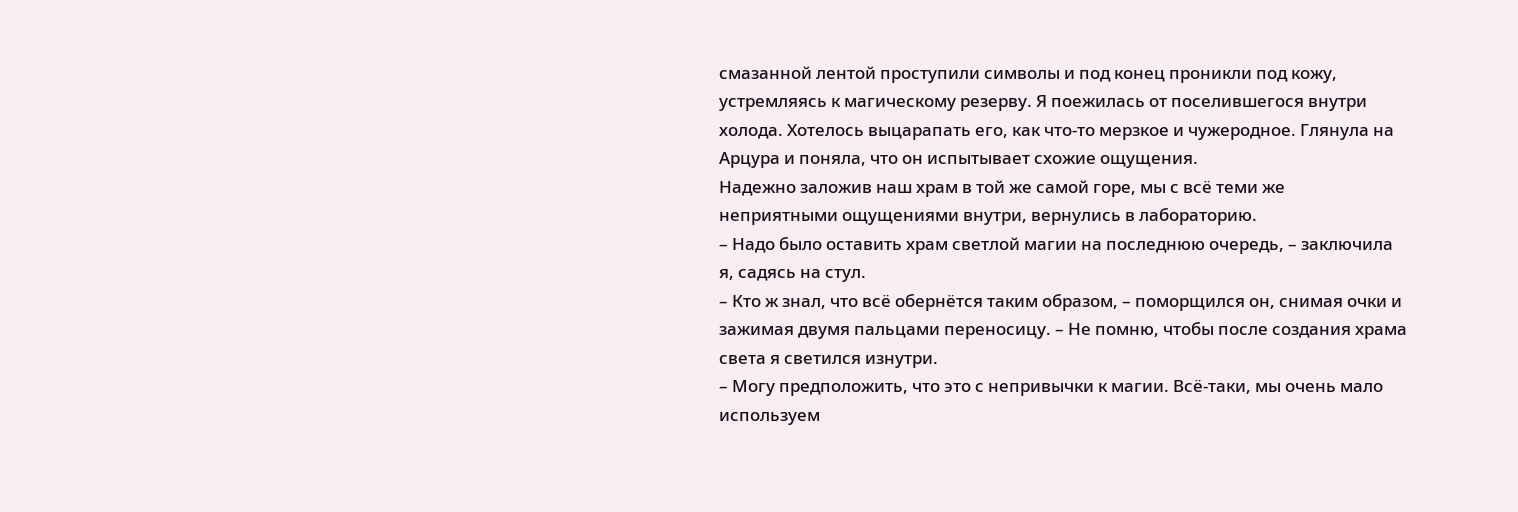смазанной лентой проступили символы и под конец проникли под кожу, устремляясь к магическому резерву. Я поежилась от поселившегося внутри холода. Хотелось выцарапать его, как что-то мерзкое и чужеродное. Глянула на Арцура и поняла, что он испытывает схожие ощущения.
Надежно заложив наш храм в той же самой горе, мы с всё теми же неприятными ощущениями внутри, вернулись в лабораторию.
– Надо было оставить храм светлой магии на последнюю очередь, – заключила я, садясь на стул.
– Кто ж знал, что всё обернётся таким образом, – поморщился он, снимая очки и зажимая двумя пальцами переносицу. – Не помню, чтобы после создания храма света я светился изнутри.
– Могу предположить, что это с непривычки к магии. Всё-таки, мы очень мало используем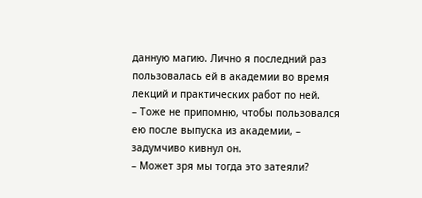данную магию. Лично я последний раз пользовалась ей в академии во время лекций и практических работ по ней.
– Тоже не припомню, чтобы пользовался ею после выпуска из академии, – задумчиво кивнул он.
– Может зря мы тогда это затеяли?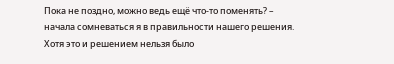Пока не поздно, можно ведь ещё что-то поменять? – начала сомневаться я в правильности нашего решения. Хотя это и решением нельзя было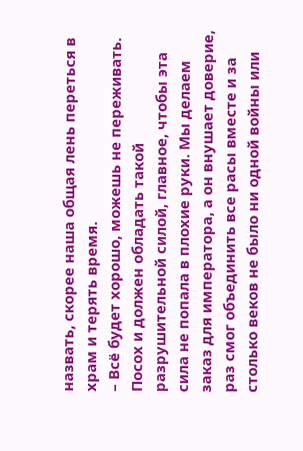назвать, скорее наша общая лень переться в храм и терять время.
– Всё будет хорошо, можешь не переживать. Посох и должен обладать такой разрушительной силой, главное, чтобы эта сила не попала в плохие руки. Мы делаем заказ для императора, а он внушает доверие, раз смог объединить все расы вместе и за столько веков не было ни одной войны или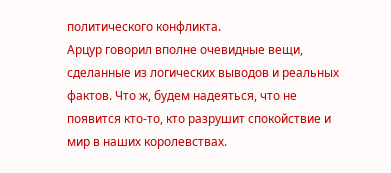политического конфликта.
Арцур говорил вполне очевидные вещи, сделанные из логических выводов и реальных фактов. Что ж, будем надеяться, что не появится кто-то, кто разрушит спокойствие и мир в наших королевствах.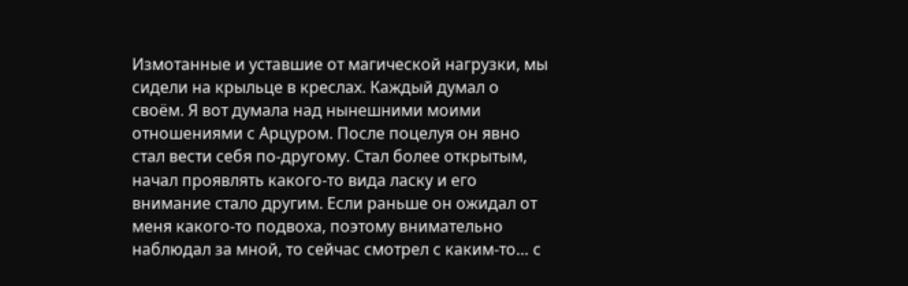Измотанные и уставшие от магической нагрузки, мы сидели на крыльце в креслах. Каждый думал о своём. Я вот думала над нынешними моими отношениями с Арцуром. После поцелуя он явно стал вести себя по-другому. Стал более открытым, начал проявлять какого-то вида ласку и его внимание стало другим. Если раньше он ожидал от меня какого-то подвоха, поэтому внимательно наблюдал за мной, то сейчас смотрел с каким-то… с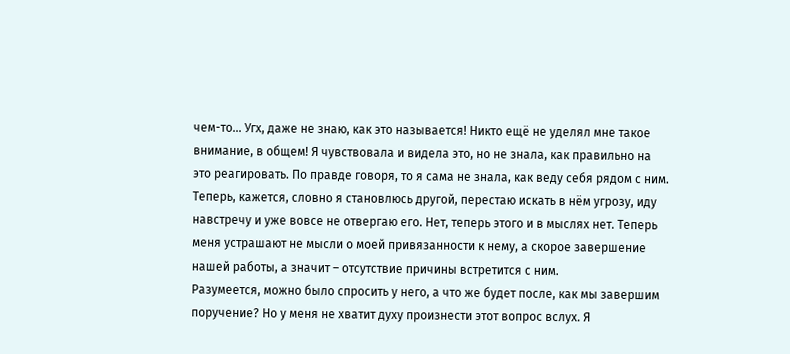чем-то… Угх, даже не знаю, как это называется! Никто ещё не уделял мне такое внимание, в общем! Я чувствовала и видела это, но не знала, как правильно на это реагировать. По правде говоря, то я сама не знала, как веду себя рядом с ним. Теперь, кажется, словно я становлюсь другой, перестаю искать в нём угрозу, иду навстречу и уже вовсе не отвергаю его. Нет, теперь этого и в мыслях нет. Теперь меня устрашают не мысли о моей привязанности к нему, а скорое завершение нашей работы, а значит – отсутствие причины встретится с ним.
Разумеется, можно было спросить у него, а что же будет после, как мы завершим поручение? Но у меня не хватит духу произнести этот вопрос вслух. Я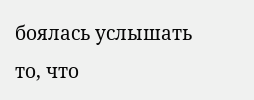боялась услышать то, что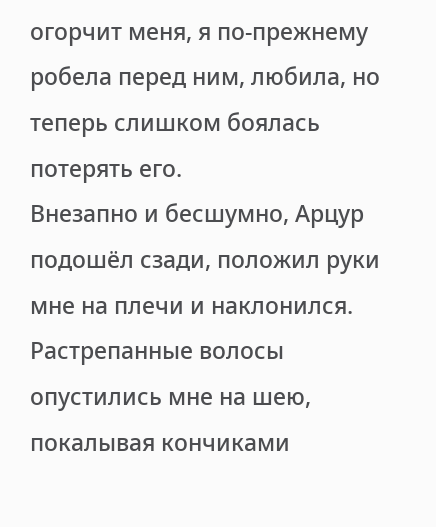огорчит меня, я по-прежнему робела перед ним, любила, но теперь слишком боялась потерять его.
Внезапно и бесшумно, Арцур подошёл сзади, положил руки мне на плечи и наклонился. Растрепанные волосы опустились мне на шею, покалывая кончиками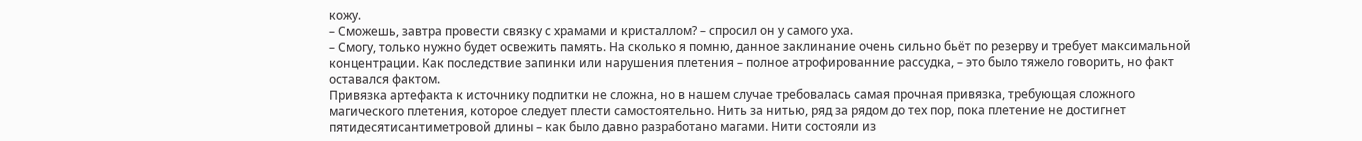кожу.
– Сможешь, завтра провести связку с храмами и кристаллом? – спросил он у самого уха.
– Смогу, только нужно будет освежить память. На сколько я помню, данное заклинание очень сильно бьёт по резерву и требует максимальной концентрации. Как последствие запинки или нарушения плетения – полное атрофированние рассудка, – это было тяжело говорить, но факт оставался фактом.
Привязка артефакта к источнику подпитки не сложна, но в нашем случае требовалась самая прочная привязка, требующая сложного магического плетения, которое следует плести самостоятельно. Нить за нитью, ряд за рядом до тех пор, пока плетение не достигнет пятидесятисантиметровой длины – как было давно разработано магами. Нити состояли из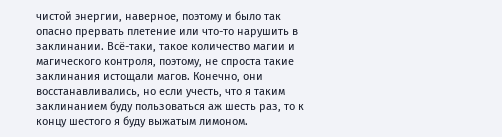чистой энергии, наверное, поэтому и было так опасно прервать плетение или что-то нарушить в заклинании. Всё-таки, такое количество магии и магического контроля, поэтому, не спроста такие заклинания истощали магов. Конечно, они восстанавливались, но если учесть, что я таким заклинанием буду пользоваться аж шесть раз, то к концу шестого я буду выжатым лимоном.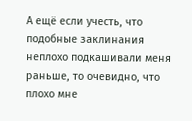А ещё если учесть, что подобные заклинания неплохо подкашивали меня раньше, то очевидно, что плохо мне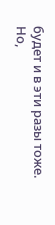будет и в эти разы тоже.
Но,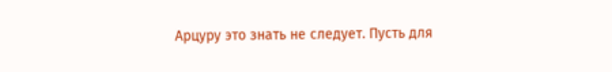Арцуру это знать не следует. Пусть для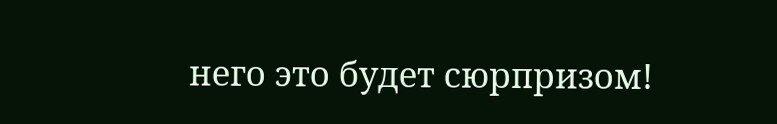него это будет сюрпризом!